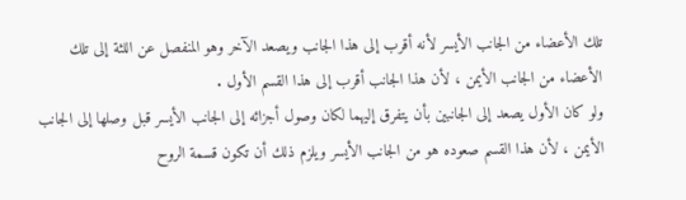تلك الأعضاء من الجانب الأيسر لأنه أقرب إلى هذا الجانب ويصعد الآخر وهو المنفصل عن اللثة إلى تلك الأعضاء من الجانب الأيمن ، لأن هذا الجانب أقرب إلى هذا القسم الأول .
ولو كان الأول يصعد إلى الجانبين بأن يتفرق إليهما لكان وصول أجزائه إلى الجانب الأيسر قبل وصلها إلى الجانب الأيمن ، لأن هذا القسم صعوده هو من الجانب الأيسر ويلزم ذلك أن تكون قسمة الروح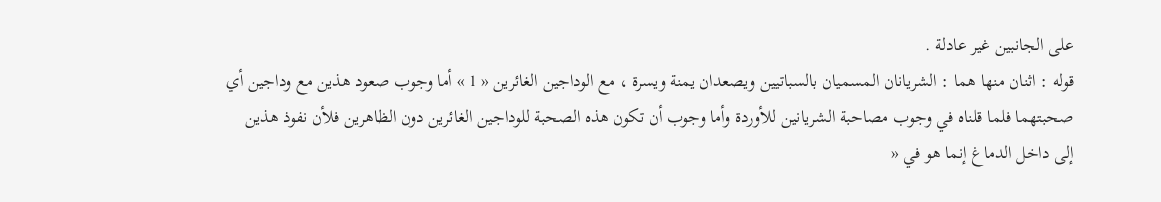على الجانبين غير عادلة .
قوله : اثنان منها هما : الشريانان المسميان بالسباتيين ويصعدان يمنة ويسرة ، مع الوداجين الغائرين « 1 » أما وجوب صعود هذين مع وداجين أي صحبتهما فلما قلناه في وجوب مصاحبة الشريانين للأوردة وأما وجوب أن تكون هذه الصحبة للوداجين الغائرين دون الظاهرين فلأن نفوذ هذين إلى داخل الدماغ إنما هو في «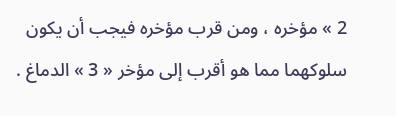2 » مؤخره ، ومن قرب مؤخره فيجب أن يكون سلوكهما مما هو أقرب إلى مؤخر « 3 » الدماغ .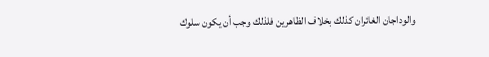والوداجان الغائران كذلك بخلاف الظاهرين فلذلك وجب أن يكون سلوك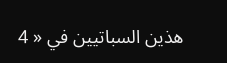هذين السباتيين في « 4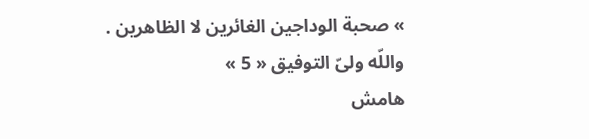» صحبة الوداجين الغائرين لا الظاهرين .
واللّه ولىّ التوفيق « 5 »
هامش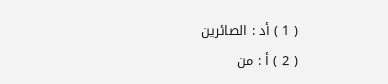( 1 ) أد : الصائرين
( 2 ) أ : من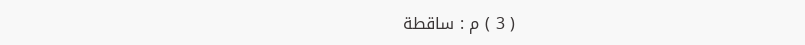( 3 ) م : ساقطة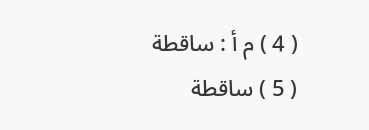( 4 ) م أ : ساقطة
( 5 ) ساقطة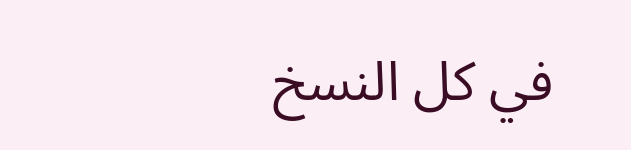في كل النسخ